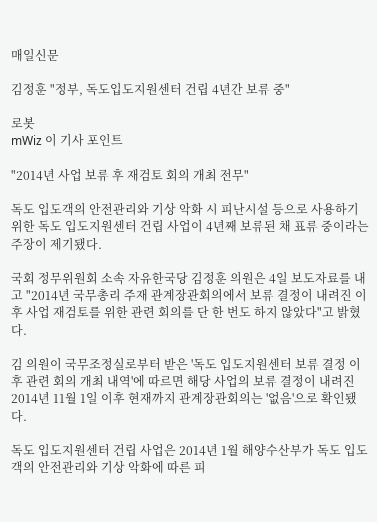매일신문

김정훈 "정부, 독도입도지원센터 건립 4년간 보류 중"

로봇
mWiz 이 기사 포인트

"2014년 사업 보류 후 재검토 회의 개최 전무"

독도 입도객의 안전관리와 기상 악화 시 피난시설 등으로 사용하기 위한 독도 입도지원센터 건립 사업이 4년째 보류된 채 표류 중이라는 주장이 제기됐다.

국회 정무위원회 소속 자유한국당 김정훈 의원은 4일 보도자료를 내고 "2014년 국무총리 주재 관계장관회의에서 보류 결정이 내려진 이후 사업 재검토를 위한 관련 회의를 단 한 번도 하지 않았다"고 밝혔다.

김 의원이 국무조정실로부터 받은 '독도 입도지원센터 보류 결정 이후 관련 회의 개최 내역'에 따르면 해당 사업의 보류 결정이 내려진 2014년 11월 1일 이후 현재까지 관계장관회의는 '없음'으로 확인됐다.

독도 입도지원센터 건립 사업은 2014년 1월 해양수산부가 독도 입도객의 안전관리와 기상 악화에 따른 피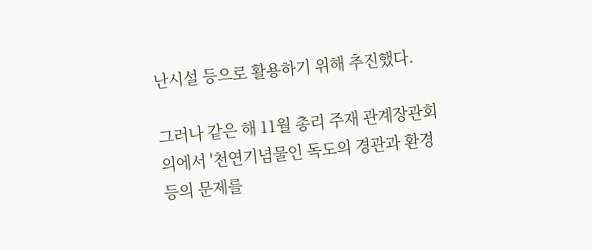난시설 등으로 활용하기 위해 추진했다.

그러나 같은 해 11월 총리 주재 관계장관회의에서 '천연기념물인 독도의 경관과 환경 등의 문제를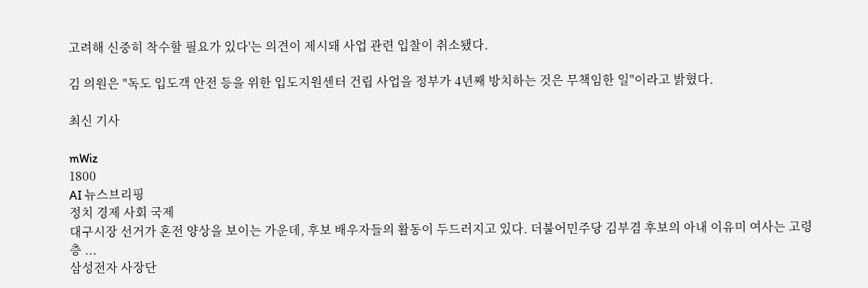고려해 신중히 착수할 필요가 있다'는 의견이 제시돼 사업 관련 입찰이 취소됐다.

김 의원은 "독도 입도객 안전 등을 위한 입도지원센터 건립 사업을 정부가 4년째 방치하는 것은 무책임한 일"이라고 밝혔다.

최신 기사

mWiz
1800
AI 뉴스브리핑
정치 경제 사회 국제
대구시장 선거가 혼전 양상을 보이는 가운데, 후보 배우자들의 활동이 두드러지고 있다. 더불어민주당 김부겸 후보의 아내 이유미 여사는 고령층 ...
삼성전자 사장단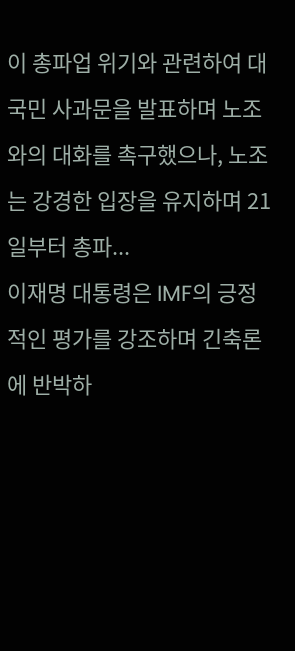이 총파업 위기와 관련하여 대국민 사과문을 발표하며 노조와의 대화를 촉구했으나, 노조는 강경한 입장을 유지하며 21일부터 총파...
이재명 대통령은 IMF의 긍정적인 평가를 강조하며 긴축론에 반박하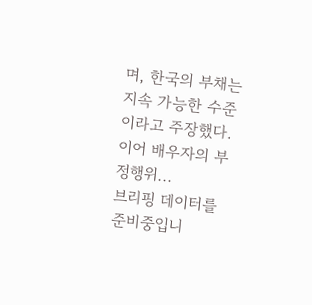며, 한국의 부채는 지속 가능한 수준이라고 주장했다. 이어 배우자의 부정행위...
브리핑 데이터를 준비중입니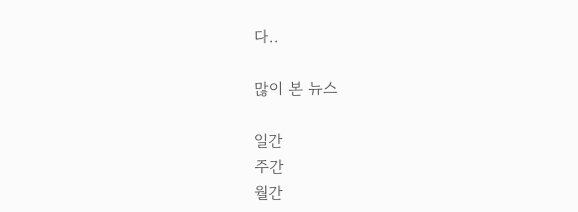다..

많이 본 뉴스

일간
주간
월간